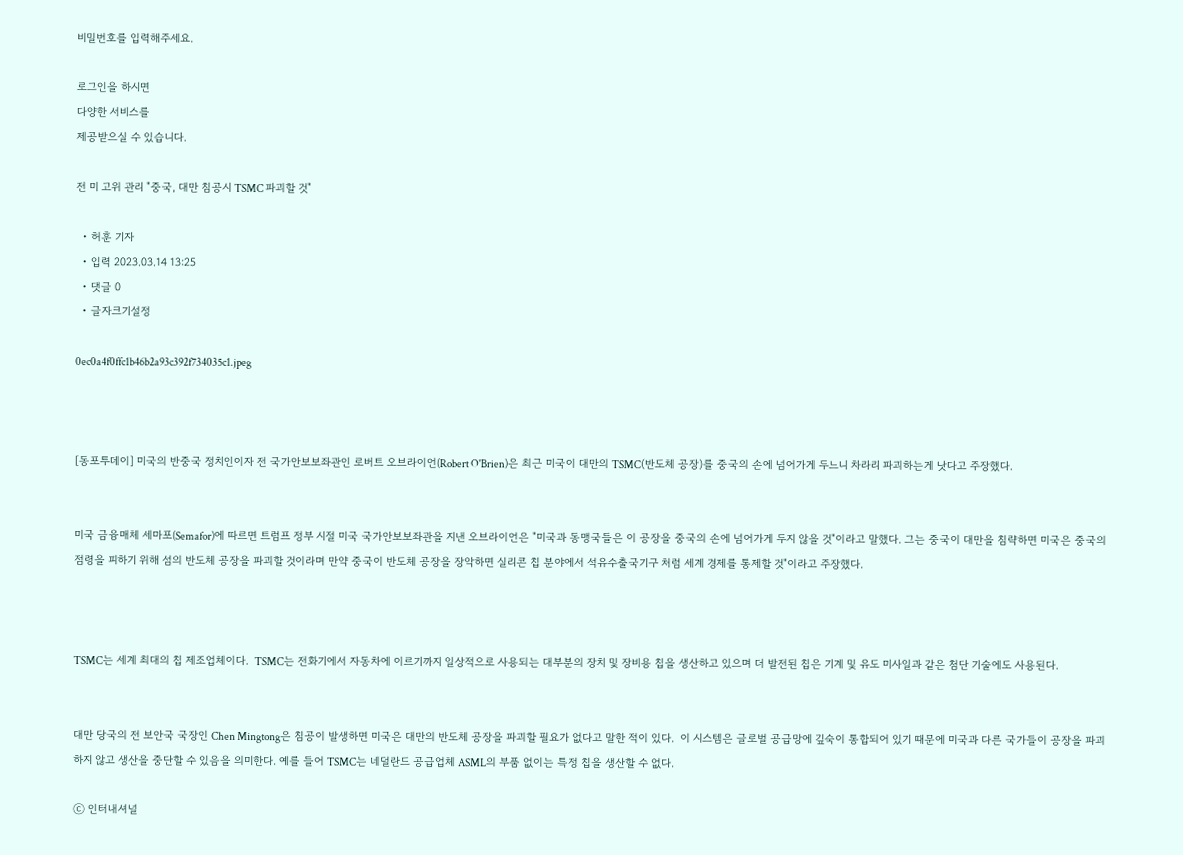비밀번호를 입력해주세요.

로그인을 하시면
다양한 서비스를
제공받으실 수 있습니다.

전 미 고위 관리 "중국, 대만 침공시 TSMC 파괴할 것"

  • 허훈 기자
  • 입력 2023.03.14 13:25
  • 댓글 0
  • 글자크기설정

0ec0a4f0ffc1b46b2a93c392f734035c1.jpeg



[동포투데이] 미국의 반중국 정치인이자 전 국가안보보좌관인 로버트 오브라이언(Robert O'Brien)은 최근 미국이 대만의 TSMC(반도체 공장)를 중국의 손에 넘어가게 두느니 차라리 파괴하는게 낫다고 주장했다.


미국 금융매체 세마포(Semafor)에 따르면 트럼프 정부 시절 미국 국가안보보좌관을 지낸 오브라이언은 "미국과 동맹국들은 이 공장을 중국의 손에 넘어가게 두지 않을 것"이라고 말했다. 그는 중국이 대만을 침략하면 미국은 중국의 점령을 피하기 위해 섬의 반도체 공장을 파괴할 것이라며 만약 중국이 반도체 공장을 장악하면 실리콘 칩 분야에서 석유수출국기구 처럼 세계 경제를 통제할 것"이라고 주장했다.



TSMC는 세계 최대의 칩 제조업체이다.  TSMC는 전화기에서 자동차에 이르기까지 일상적으로 사용되는 대부분의 장치 및 장비용 칩을 생산하고 있으며 더 발전된 칩은 기계 및 유도 미사일과 같은 첨단 기술에도 사용된다.


대만 당국의 전 보안국 국장인 Chen Mingtong은 침공이 발생하면 미국은 대만의 반도체 공장을 파괴할 필요가 없다고 말한 적이 있다.  이 시스템은 글로벌 공급망에 깊숙이 통합되어 있기 때문에 미국과 다른 국가들이 공장을 파괴하지 않고 생산을 중단할 수 있음을 의미한다. 예를 들어 TSMC는 네덜란드 공급업체 ASML의 부품 없이는 특정 칩을 생산할 수 없다.

ⓒ 인터내셔널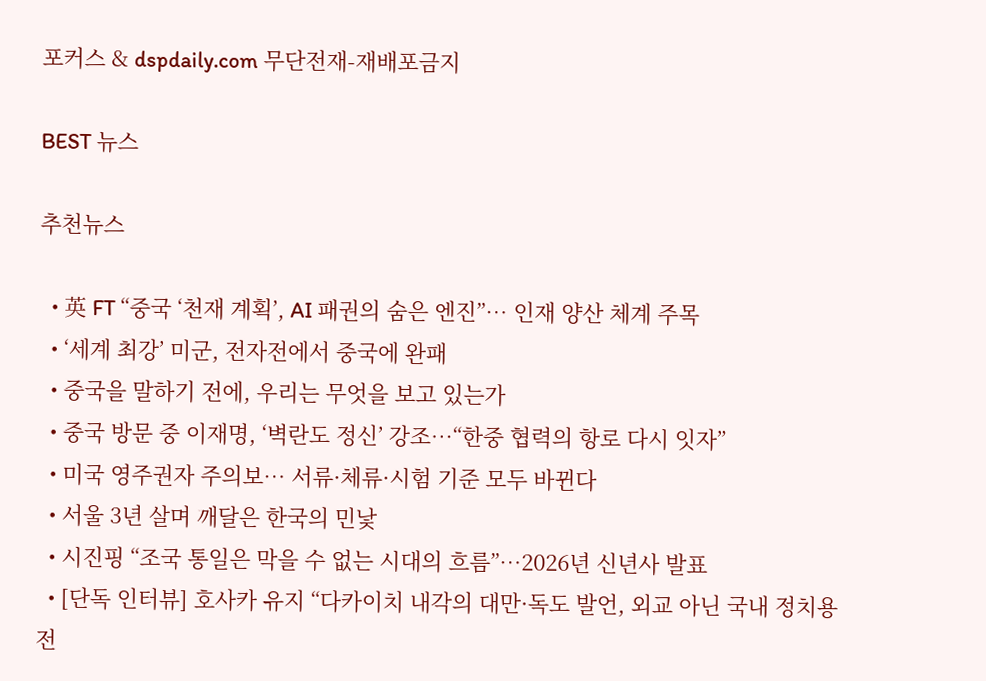포커스 & dspdaily.com 무단전재-재배포금지

BEST 뉴스

추천뉴스

  • 英 FT “중국 ‘천재 계획’, AI 패권의 숨은 엔진”… 인재 양산 체계 주목
  • ‘세계 최강’ 미군, 전자전에서 중국에 완패
  • 중국을 말하기 전에, 우리는 무엇을 보고 있는가
  • 중국 방문 중 이재명, ‘벽란도 정신’ 강조…“한중 협력의 항로 다시 잇자”
  • 미국 영주권자 주의보… 서류·체류·시험 기준 모두 바뀐다
  • 서울 3년 살며 깨달은 한국의 민낯
  • 시진핑 “조국 통일은 막을 수 없는 시대의 흐름”…2026년 신년사 발표
  • [단독 인터뷰] 호사카 유지 “다카이치 내각의 대만·독도 발언, 외교 아닌 국내 정치용 전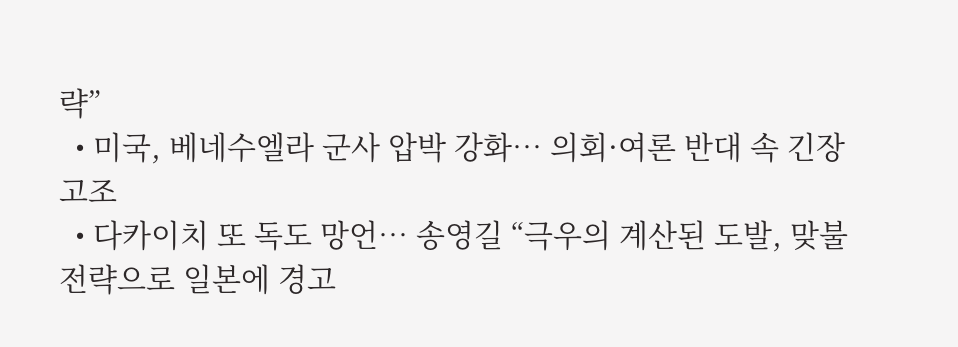략”
  • 미국, 베네수엘라 군사 압박 강화… 의회·여론 반대 속 긴장 고조
  • 다카이치 또 독도 망언… 송영길 “극우의 계산된 도발, 맞불 전략으로 일본에 경고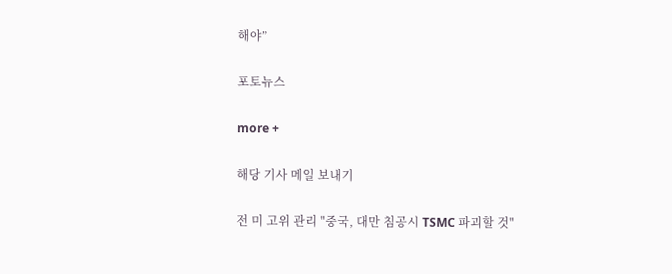해야”

포토뉴스

more +

해당 기사 메일 보내기

전 미 고위 관리 "중국, 대만 침공시 TSMC 파괴할 것"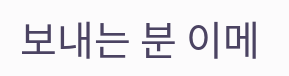보내는 분 이메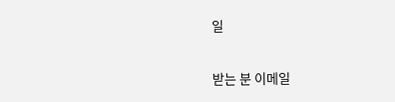일

받는 분 이메일